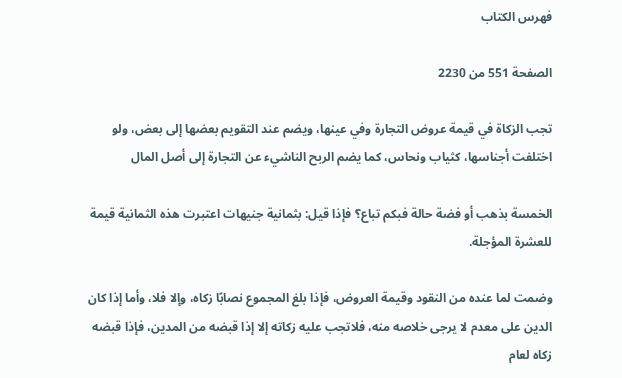فهرس الكتاب

الصفحة 551 من 2230

تجب الزكاة في قيمة عروض التجارة وفي عينها، ويضم عند التقويم بعضها إلى بعض، ولو اختلفت أجناسها، كثياب ونحاس، كما يضم الربح الناشيء عن التجارة إلى أصل المال

الخمسة بذهب أو فضة حالة فبكم تباع؟ فإذا قيل: بثمانية جنيهات اعتبرت هذه الثمانية قيمة للعشرة المؤجلة.

وضمت لما عنده من النقود وقيمة العروض، فإذا بلغ المجموع نصابًا زكاه، وإلا فلا، وأما إذا كان الدين على معدم لا يرجى خلاصه منه، فلاتجب عليه زكاته إلا إذا قبضه من المدين، فإذا قبضه زكاه لعام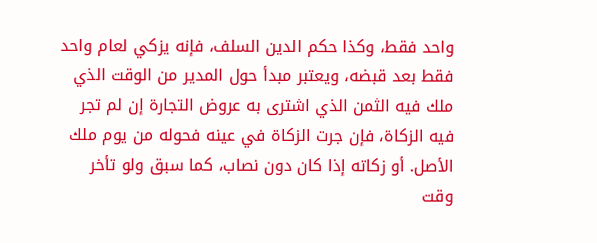واحد فقط، وكذا حكم الدين السلف، فإنه يزكي لعام واحد فقط بعد قبضه، ويعتبر مبدأ حول المدير من الوقت الذي ملك فيه الثمن الذي اشترى به عروض التجارة إن لم تجر فيه الزكاة، فإن جرت الزكاة في عينه فحوله من يوم ملك الأصل. أو زكاته إذا كان دون نصاب، كما سبق ولو تأخر وقت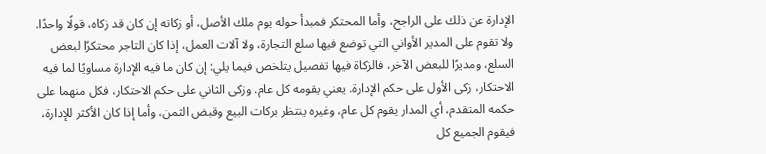الإدارة عن ذلك على الراجح، وأما المحتكر فمبدأ حوله يوم ملك الأصل، أو زكاته إن كان قد زكاه، قولًا واحدًا. ولا تقوم على المدير الأواني التي توضع فيها سلع التجارة، ولا آلات العمل، إذا كان التاجر محتكرًا لبعض السلع، ومديرًا للبعض الآخر، فالزكاة فيها تفصيل يتلخص فيما يلي: إن كان ما فيه الإدارة مساويًا لما فيه الاحتكار، زكى الأول على حكم الإدارة. يعني يقومه كل عام. وزكى الثاني على حكم الاحتكار، فكل منهما على حكمه المتقدم، أي المدار يقوم كل عام، وغيره ينتظر بركات البيع وقبض الثمن، وأما إذا كان الأكثر للإدارة، فيقوم الجميع كل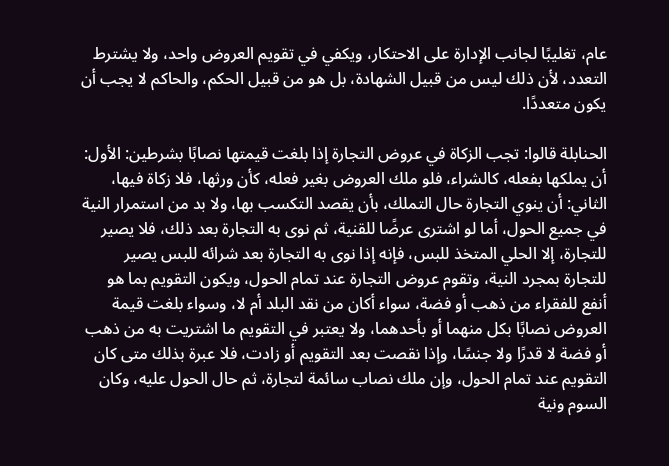عام، تغليبًا لجانب الإدارة على الاحتكار، ويكفي في تقويم العروض واحد، ولا يشترط التعدد، لأن ذلك ليس من قبيل الشهادة، بل هو من قبيل الحكم، والحاكم لا يجب أن يكون متعددًا.

الحنابلة قالوا: تجب الزكاة في عروض التجارة إذا بلغت قيمتها نصابًا بشرطين: الأول: أن يملكها بفعله، كالشراء، فلو ملك العروض بغير فعله، كأن ورثها، فلا زكاة فيها، الثاني: أن ينوي التجارة حال التملك، بأن يقصد التكسب بها، ولا بد من استمرار النية في جميع الحول، أما لو اشترى عرضًا للقنية، ثم نوى به التجارة بعد ذلك، فلا يصير للتجارة، إلا الحلي المتخذ للبس، فإنه إذا نوى به التجارة بعد شرائه للبس يصير للتجارة بمجرد النية، وتقوم عروض التجارة عند تمام الحول، ويكون التقويم بما هو أنفع للفقراء من ذهب أو فضة، سواء أكان من نقد البلد أم لا، وسواء بلغت قيمة العروض نصابًا بكل منهما أو بأحدهما، ولا يعتبر في التقويم ما اشتريت به من ذهب أو فضة لا قدرًا ولا جنسًا، وإذا نقصت بعد التقويم أو زادت، فلا عبرة بذلك متى كان التقويم عند تمام الحول، وإن ملك نصاب سائمة لتجارة، ثم حال الحول عليه، وكان السوم ونية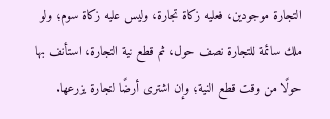التجارة موجودين، فعليه زكاة تجارة، وليس عليه زكاة سوم؛ ولو ملك سائمة للتجارة نصف حول، ثم قطع نية التجارة، استأنف بها حولًا من وقت قطع النية؛ وإن اشترى أرضًا لتجارة يزرعها.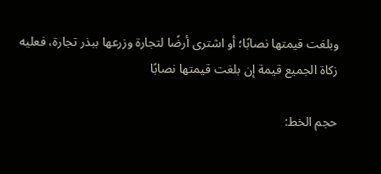وبلغت قيمتها نصابًا؛ أو اشترى أرضًا لتجارة وزرعها ببذر تجارة، فعليه زكاة الجميع قيمة إن بلغت قيمتها نصابًا

حجم الخط: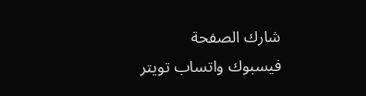شارك الصفحة
فيسبوك واتساب تويتر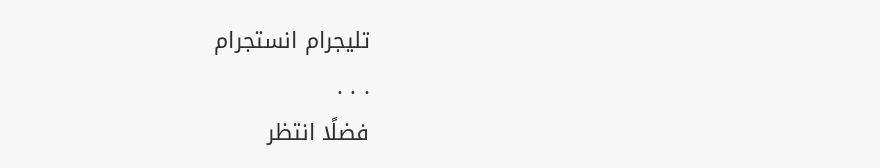تليجرام انستجرام
. . .
فضلًا انتظر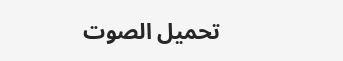تحميل الصوت